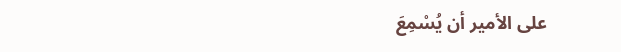على الأمير أن يُسْمِعَ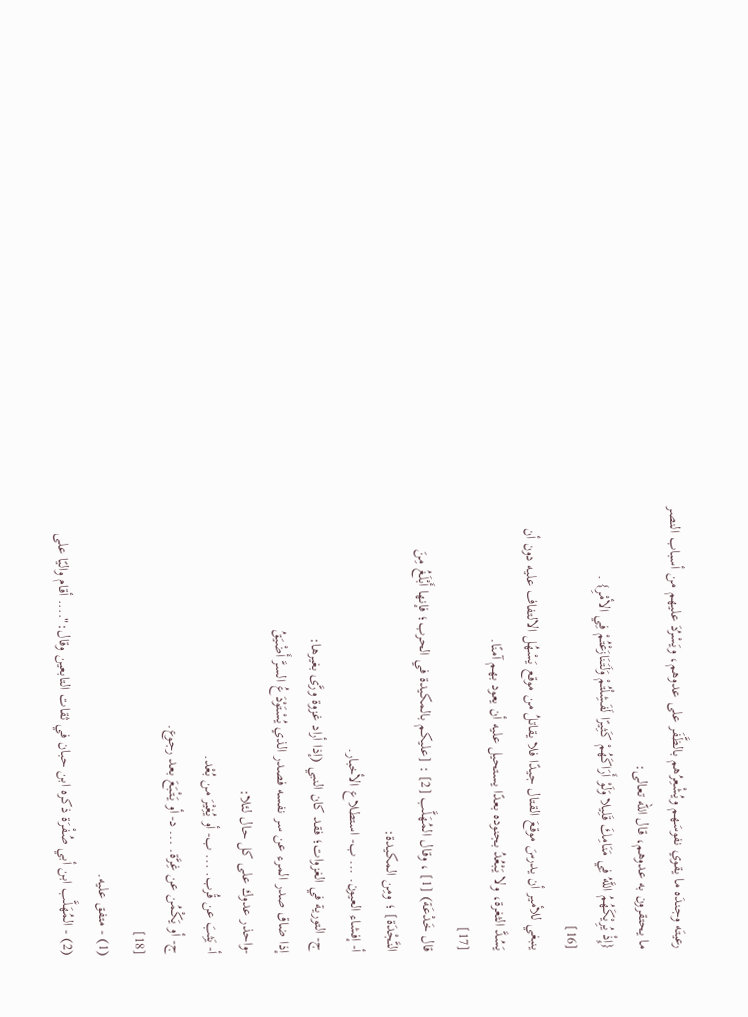رعيتَه وجندَه ما يقوي نفوسَهم ويُشْعِرُهم بالظَّفَر على عدوهم، ويَسْرُدَ عليهم من أسباب النصر ما يحتقرون به عدوهم، قال الله تعالى:
{إِذْ يُرِيْكَهُمُ اللَّهُ فِي مَنَامِكَ قَلِيلا وَلَوْ أَرَاكَهُمْ كَثِيرًا لَفَشِلْتُمْ وَلَتَنَازَعْتُمْ فِي الأمْرِ} .
[16]
ينبغي للأمير أن يدرسَ موقعَ القتال جيدًا فلا يقاتلُ من موقع يَسْهُل الالتفاف عليه دون أن يَسُدَّ الثغرة، ولا يَبْعُدُ بجنوده بعدًا يستحيل عليه أن يعود بهم آمنًا.
[17]
قال خَدْعَة) [1] ، وقال المُهَلَّب [2] : [عليكم بالمكيدة في الحرب؛ فإنها أَبْلَغُ مِنَ النَّجْدَة] ؛ ومِن المكيدة:
أ- إفشاء العيون. ... ب- استطلاع الأخبار.
ج- التورية في الغزوات؛ فقد كان النبي (إذا أراد غزوة ورَّى بغيرها:
إذا ضاق صدر المرء عن سر نفسه فصدر الذي يُسْتَوْدَعُ السرَّ أَضْيَقُ
-واحذر عدوك على كل حال لئلا:
أ- يَثِبَ عن قُرب. ... ب- أو يُغِيْرَ من بُعْد.
ج- أو يَكْمُن عن غِرَّة. ... د- أو يَتْبَعَ بعد رجوع.
[18]
(1) - متفق عليه.
(2) - المُهَلَّب ابن أبي صُفْرَة ذكره ابن حبان في ثقات التابعين وقال:".... أقام واليًا على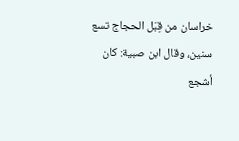خراسان من قِبَل الحجاج تسع سنين، وقال ابن صبية: كان أشجع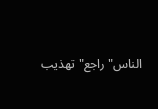الناس"راجع"تهذيب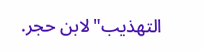التهذيب"لابن حجر.